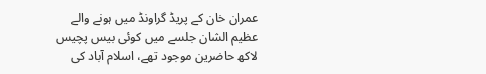عمران خان کے پریڈ گراونڈ میں ہونے والے عظیم الشان جلسے میں کوئی بیس پچیس لاکھ حاضرین موجود تھے، اسلام آباد کی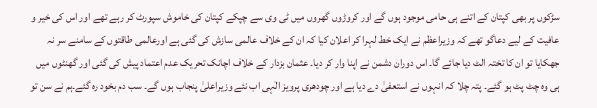سڑکوں پر بھی کپتان کے اتنے ہی حامی موجود ہوں گے اور کروڑوں گھروں میں ٹی وی سے چپکے کپتان کی خاموش سپورٹ کر رہے تھے اور اس کی خیر و عافیت کے لیے دعاگو تھے کہ وزیراعظم نے ایک خط لہرا کر اعلان کیا کہ ان کے خلاف عالمی سازش کی گئی ہے اورعالمی طاقتوں کے سامنے سر نہ جھکایا تو ان کا تختہ الٹ دیا جائے گا۔ اس دوران دشمن نے اپنا وار کر دیا۔ عثمان بزدار کے خلاف اچانک تحریک عدم اعتماد پیش کی گئی اور گھنٹوں میں ہی وہ چٹ پٹ ہو گئے۔ پتہ چلا کہ انہوں نے استعفیٰ دے دیا ہے اور چودھری پرویز الٰہی اب نئے وزیراعلیٰ پنجاب ہوں گے۔ سب دم بخود رہ گئے۔ہم نے سن تو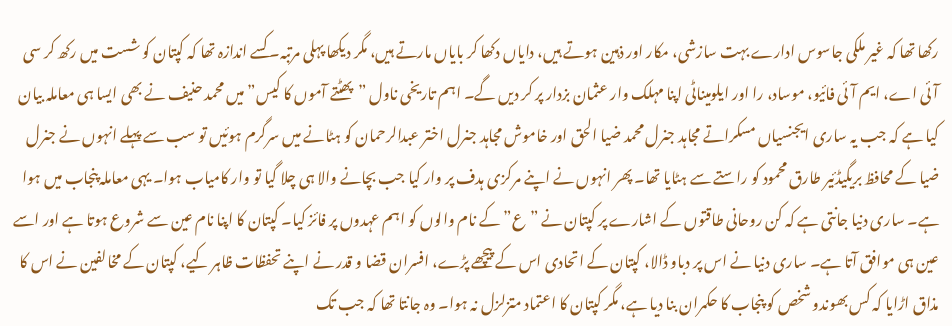رکھا تھا کہ غیر ملکی جاسوس ادارے بہت سازشی، مکار اور ذہین ہوتے ہیں، دایاں دکھا کر بایاں مارتے ہیں، مگر دیکھا پہلی مرتبہ۔ کسے اندازہ تھا کہ کپتان کو شست میں رکھ کر سی آئی اے، ایم آئی فائیو، موساد، را اور ایلومیناٹی اپنا مہلک وار عثمان بزدار پر کر دیں گے۔ اہم تاریخی ناول ”پھٹتے آموں کا کیس” میں محمد حنیف نے بھی ایسا ہی معاملہ بیان کیا ہے کہ جب یہ ساری ایجنسیاں مسکراتے مجاہد جنرل محمد ضیا الحق اور خاموش مجاہد جنرل اختر عبدالرحمان کو ہٹانے میں سرگرم ہوئیں تو سب سے پہلے انہوں نے جنرل ضیا کے محافظ بریگیڈئیر طارق محمود کو راستے سے ہٹایا تھا۔ پھر انہوں نے اپنے مرکزی ہدف پر وار کیا جب بچانے والا ہی چلا گیا تو وار کامیاب ہوا۔ یہی معاملہ پنجاب میں ہوا ہے۔ ساری دنیا جانتی ہے کہ کن روحانی طاقتوں کے اشارے پر کپتان نے ”ع” کے نام والوں کو اہم عہدوں پر فائز کیا۔ کپتان کا اپنا نام عین سے شروع ہوتا ہے اور اسے عین ہی موافق آتا ہے۔ ساری دنیا نے اس پر دباو ڈالا، کپتان کے اتحادی اس کے پیچھے پڑے، افسران قضا و قدر نے اپنے تحفظات ظاہر کیے، کپتان کے مخالفین نے اس کا مذاق اڑایا کہ کس بھوندو شخص کو پنجاب کا حکمران بنا دیا ہے، مگر کپتان کا اعتماد متزلزل نہ ہوا۔ وہ جانتا تھا کہ جب تک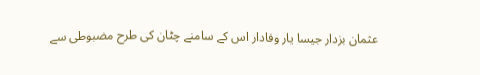عثمان بزدار جیسا یار وفادار اس کے سامنے چٹان کی طرح مضبوطی سے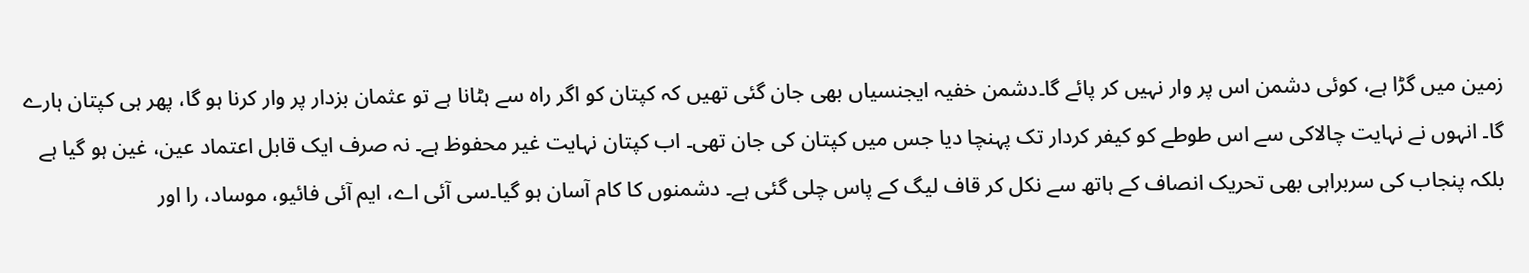زمین میں گڑا ہے، کوئی دشمن اس پر وار نہیں کر پائے گا۔دشمن خفیہ ایجنسیاں بھی جان گئی تھیں کہ کپتان کو اگر راہ سے ہٹانا ہے تو عثمان بزدار پر وار کرنا ہو گا، پھر ہی کپتان ہارے گا۔ انہوں نے نہایت چالاکی سے اس طوطے کو کیفر کردار تک پہنچا دیا جس میں کپتان کی جان تھی۔ اب کپتان نہایت غیر محفوظ ہے۔ نہ صرف ایک قابل اعتماد عین، غین ہو گیا ہے بلکہ پنجاب کی سربراہی بھی تحریک انصاف کے ہاتھ سے نکل کر قاف لیگ کے پاس چلی گئی ہے۔ دشمنوں کا کام آسان ہو گیا۔سی آئی اے، ایم آئی فائیو، موساد، را اور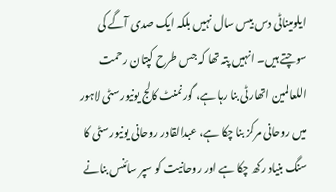ایلومیناٹی دس بیس سال نہیں بلکہ ایک صدی آگے کی سوچتے ہیں۔ انہیں پتہ تھا کہ جس طرح کپتان رحمت اللعالمین اتھارٹی بنا رہا ہے، گورنمنٹ کالج یونیورسٹی لاہور میں روحانی مرکز بنا چکا ہے، عبدالقادر روحانی یونیورسٹی کا سنگ بنیاد رکھ چکا ہے اور روحانیت کو سپر سائنس بنانے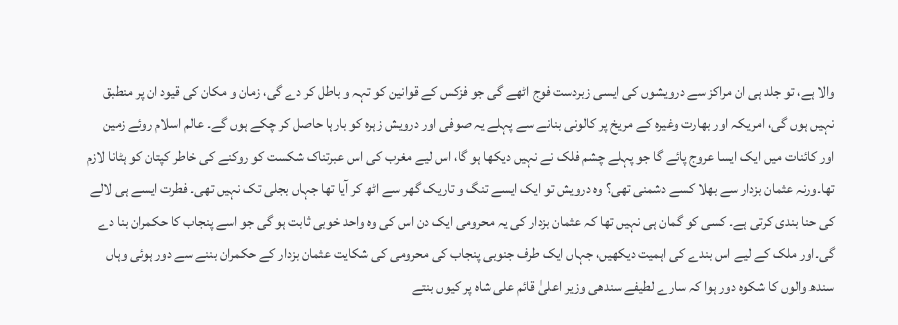والا ہے، تو جلد ہی ان مراکز سے درویشوں کی ایسی زبردست فوج اٹھے گی جو فزکس کے قوانین کو تہہ و باطل کر دے گی، زمان و مکان کی قیود ان پر منطبق نہیں ہوں گی، امریکہ اور بھارت وغیرہ کے مریخ پر کالونی بنانے سے پہلے یہ صوفی اور درویش زہرہ کو بارہا حاصل کر چکے ہوں گے۔ عالم اسلام روئے زمین اور کائنات میں ایک ایسا عروج پائے گا جو پہلے چشم فلک نے نہیں دیکھا ہو گا، اس لیے مغرب کی اس عبرتناک شکست کو روکنے کی خاطر کپتان کو ہٹانا لازم تھا۔ورنہ عثمان بزدار سے بھلا کسے دشمنی تھی؟ وہ درویش تو ایک ایسے تنگ و تاریک گھر سے اٹھ کر آیا تھا جہاں بجلی تک نہیں تھی۔ فطرت ایسے ہی لالے کی حنا بندی کرتی ہے۔ کسی کو گمان ہی نہیں تھا کہ عثمان بزدار کی یہ محرومی ایک دن اس کی وہ واحد خوبی ثابت ہو گی جو اسے پنجاب کا حکمران بنا دے گی۔اور ملک کے لیے اس بندے کی اہمیت دیکھیں، جہاں ایک طرف جنوبی پنجاب کی محرومی کی شکایت عثمان بزدار کے حکمران بننے سے دور ہوئی وہاں سندھ والوں کا شکوہ دور ہوا کہ سارے لطیفے سندھی وزیر اعلیٰ قائم علی شاہ پر کیوں بنتے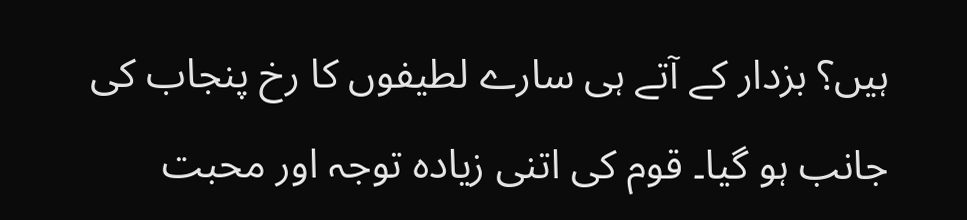ہیں؟ بزدار کے آتے ہی سارے لطیفوں کا رخ پنجاب کی جانب ہو گیا۔ قوم کی اتنی زیادہ توجہ اور محبت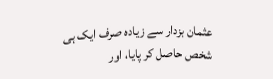عثمان بزدار سے زیادہ صرف ایک ہی شخص حاصل کر پایا، اور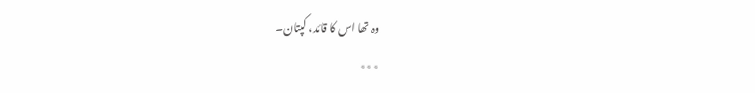وہ تھا اس کا قائد، کپتان۔
٭٭٭